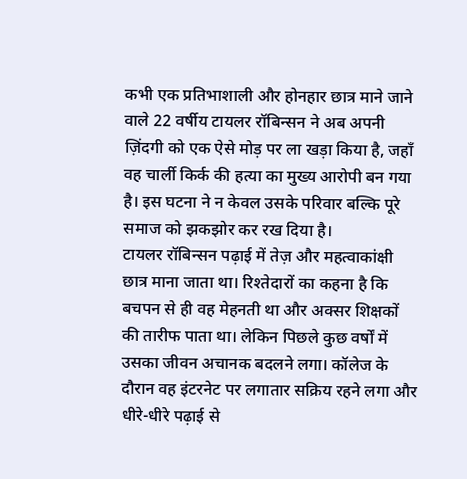कभी एक प्रतिभाशाली और होनहार छात्र माने जाने वाले 22 वर्षीय टायलर रॉबिन्सन ने अब अपनी ज़िंदगी को एक ऐसे मोड़ पर ला खड़ा किया है, जहाँ वह चार्ली किर्क की हत्या का मुख्य आरोपी बन गया है। इस घटना ने न केवल उसके परिवार बल्कि पूरे समाज को झकझोर कर रख दिया है।
टायलर रॉबिन्सन पढ़ाई में तेज़ और महत्वाकांक्षी छात्र माना जाता था। रिश्तेदारों का कहना है कि बचपन से ही वह मेहनती था और अक्सर शिक्षकों की तारीफ पाता था। लेकिन पिछले कुछ वर्षों में उसका जीवन अचानक बदलने लगा। कॉलेज के दौरान वह इंटरनेट पर लगातार सक्रिय रहने लगा और धीरे-धीरे पढ़ाई से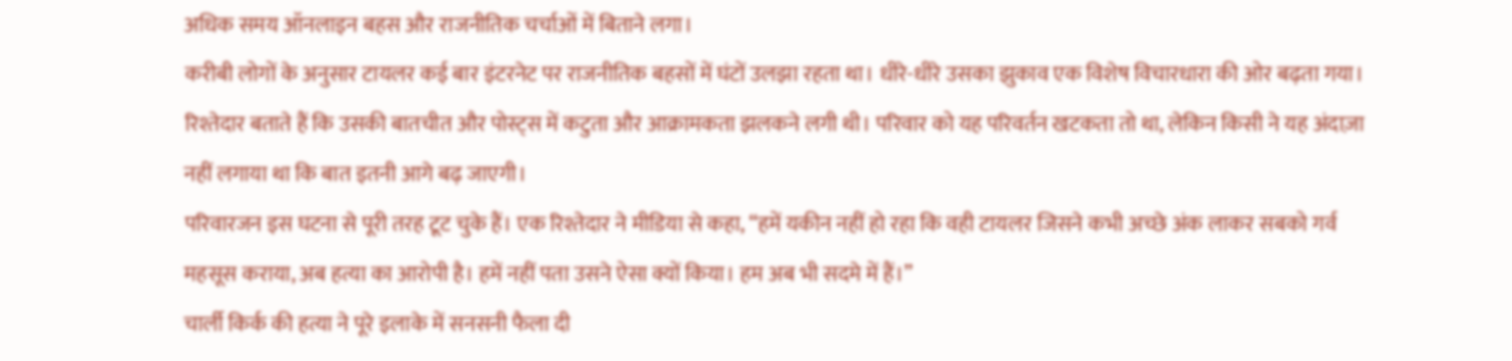अधिक समय ऑनलाइन बहस और राजनीतिक चर्चाओं में बिताने लगा।
करीबी लोगों के अनुसार टायलर कई बार इंटरनेट पर राजनीतिक बहसों में घंटों उलझा रहता था। धीरे-धीरे उसका झुकाव एक विशेष विचारधारा की ओर बढ़ता गया। रिश्तेदार बताते हैं कि उसकी बातचीत और पोस्ट्स में कटुता और आक्रामकता झलकने लगी थी। परिवार को यह परिवर्तन खटकता तो था, लेकिन किसी ने यह अंदाज़ा नहीं लगाया था कि बात इतनी आगे बढ़ जाएगी।
परिवारजन इस घटना से पूरी तरह टूट चुके हैं। एक रिश्तेदार ने मीडिया से कहा, “हमें यकीन नहीं हो रहा कि वही टायलर जिसने कभी अच्छे अंक लाकर सबको गर्व महसूस कराया, अब हत्या का आरोपी है। हमें नहीं पता उसने ऐसा क्यों किया। हम अब भी सदमे में हैं।”
चार्ली किर्क की हत्या ने पूरे इलाके में सनसनी फैला दी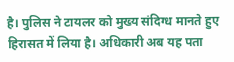है। पुलिस ने टायलर को मुख्य संदिग्ध मानते हुए हिरासत में लिया है। अधिकारी अब यह पता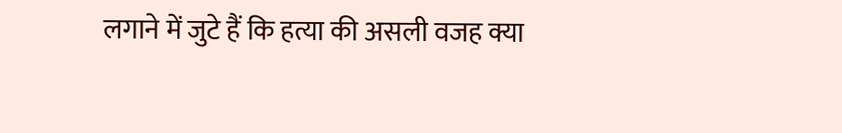लगाने में जुटे हैं कि हत्या की असली वजह क्या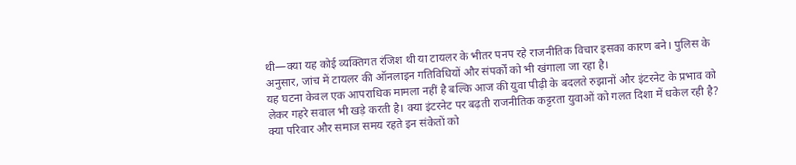थी—क्या यह कोई व्यक्तिगत रंजिश थी या टायलर के भीतर पनप रहे राजनीतिक विचार इसका कारण बने। पुलिस के अनुसार, जांच में टायलर की ऑनलाइन गतिविधियों और संपर्कों को भी खंगाला जा रहा है।
यह घटना केवल एक आपराधिक मामला नहीं है बल्कि आज की युवा पीढ़ी के बदलते रुझानों और इंटरनेट के प्रभाव को लेकर गहरे सवाल भी खड़े करती है। क्या इंटरनेट पर बढ़ती राजनीतिक कट्टरता युवाओं को गलत दिशा में धकेल रही है? क्या परिवार और समाज समय रहते इन संकेतों को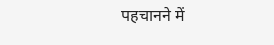पहचानने में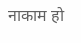नाकाम हो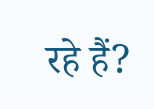रहे हैं?